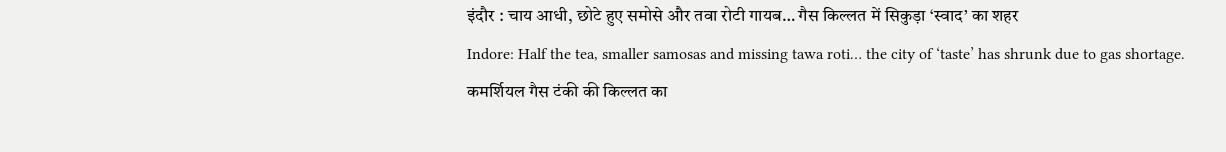इंदौर : चाय आधी, छोटे हुए समोसे और तवा रोटी गायब… गैस किल्लत में सिकुड़ा ‘स्वाद’ का शहर
Indore: Half the tea, smaller samosas and missing tawa roti… the city of ‘taste’ has shrunk due to gas shortage.
कमर्शियल गैस टंकी की किल्लत का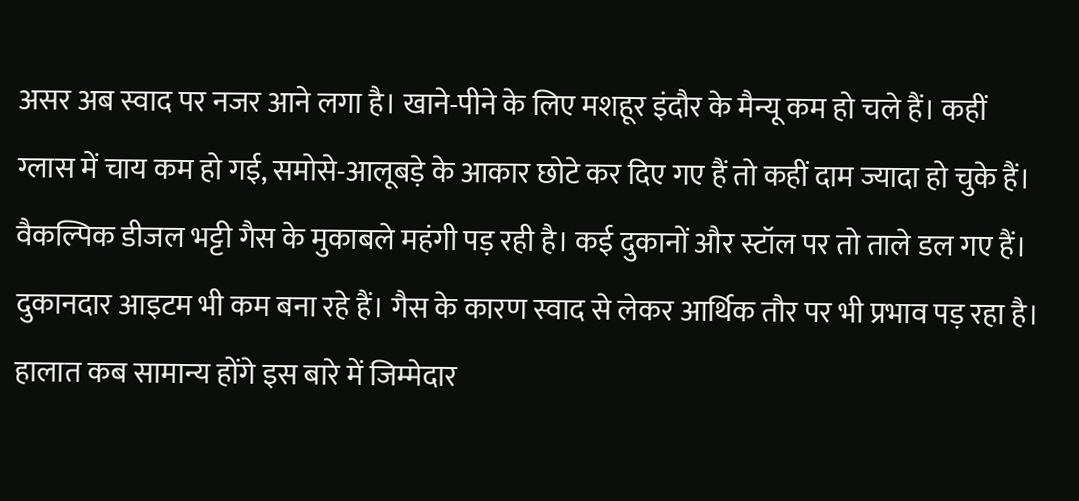असर अब स्वाद पर नजर आने लगा है। खाने-पीने के लिए मशहूर इंदौर के मैन्यू कम हो चले हैं। कहीं ग्लास में चाय कम हो गई, समोसे-आलूबड़े के आकार छोटे कर दिए गए हैं तो कहीं दाम ज्यादा हो चुके हैं। वैकल्पिक डीजल भट्टी गैस के मुकाबले महंगी पड़ रही है। कई दुकानों और स्टॉल पर तो ताले डल गए हैं। दुकानदार आइटम भी कम बना रहे हैं। गैस के कारण स्वाद से लेकर आर्थिक तौर पर भी प्रभाव पड़ रहा है। हालात कब सामान्य होंगे इस बारे में जिम्मेदार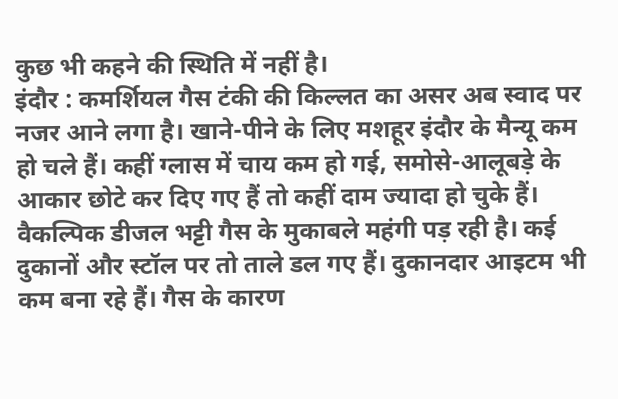कुछ भी कहने की स्थिति में नहीं है।
इंदौर : कमर्शियल गैस टंकी की किल्लत का असर अब स्वाद पर नजर आने लगा है। खाने-पीने के लिए मशहूर इंदौर के मैन्यू कम हो चले हैं। कहीं ग्लास में चाय कम हो गई, समोसे-आलूबड़े के आकार छोटे कर दिए गए हैं तो कहीं दाम ज्यादा हो चुके हैं। वैकल्पिक डीजल भट्टी गैस के मुकाबले महंगी पड़ रही है। कई दुकानों और स्टॉल पर तो ताले डल गए हैं। दुकानदार आइटम भी कम बना रहे हैं। गैस के कारण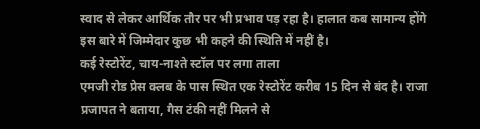स्वाद से लेकर आर्थिक तौर पर भी प्रभाव पड़ रहा है। हालात कब सामान्य होंगे इस बारे में जिम्मेदार कुछ भी कहने की स्थिति में नहीं है।
कई रेस्टोरेंट, चाय-नाश्ते स्टॉल पर लगा ताला
एमजी रोड प्रेस क्लब के पास स्थित एक रेस्टोरेंट करीब 15 दिन से बंद है। राजा प्रजापत ने बताया, गैस टंकी नहीं मिलने से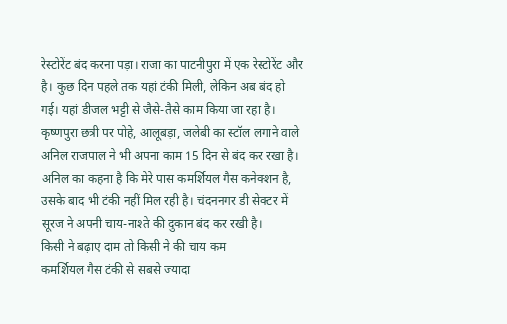रेस्टोरेंट बंद करना पड़ा। राजा का पाटनीपुरा में एक रेस्टोरेंट और है। कुछ दिन पहले तक यहां टंकी मिली, लेकिन अब बंद हो गई। यहां डीजल भट्टी से जैसे-तैसे काम किया जा रहा है। कृष्णपुरा छत्री पर पोहे, आलूबड़ा, जलेबी का स्टॉल लगाने वाले अनिल राजपाल ने भी अपना काम 15 दिन से बंद कर रखा है। अनिल का कहना है कि मेरे पास कमर्शियल गैस कनेक्शन है, उसके बाद भी टंकी नहीं मिल रही है। चंदननगर डी सेक्टर में सूरज ने अपनी चाय-नाश्ते की दुकान बंद कर रखी है।
किसी ने बढ़ाए दाम तो किसी ने की चाय कम
कमर्शियल गैस टंकी से सबसे ज्यादा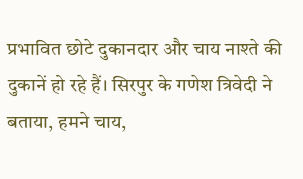प्रभावित छोटे दुकानदार और चाय नाश्ते की दुकानें हो रहे हैं। सिरपुर के गणेश त्रिवेदी ने बताया, हमने चाय,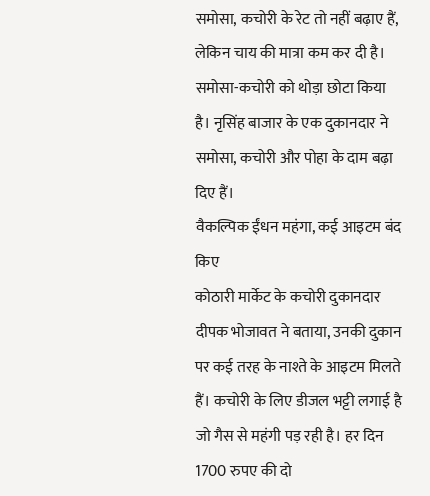समोसा, कचोरी के रेट तो नहीं बढ़ाए हैं, लेकिन चाय की मात्रा कम कर दी है। समोसा-कचोरी को थोड़ा छोटा किया है। नृसिंह बाजार के एक दुकानदार ने समोसा, कचोरी और पोहा के दाम बढ़ा दिए हैं।
वैकल्पिक ईंधन महंगा, कई आइटम बंद किए
कोठारी मार्केट के कचोरी दुकानदार दीपक भोजावत ने बताया, उनकी दुकान पर कई तरह के नाश्ते के आइटम मिलते हैं। कचोरी के लिए डीजल भट्टी लगाई है जो गैस से महंगी पड़ रही है। हर दिन 1700 रुपए की दो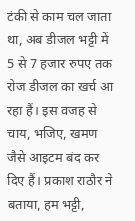टंकी से काम चल जाता था, अब डीजल भट्टी में 5 से 7 हजार रुपए तक रोज डीजल का खर्च आ रहा हैं। इस वजह से चाय, भजिए, खमण जैसे आइटम बंद कर दिए हैं। प्रकाश राठौर ने बताया, हम भट्टी,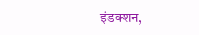इंडक्शन,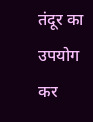तंदूर का उपयोग कर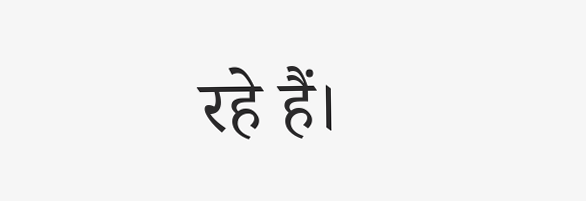रहे हैं।